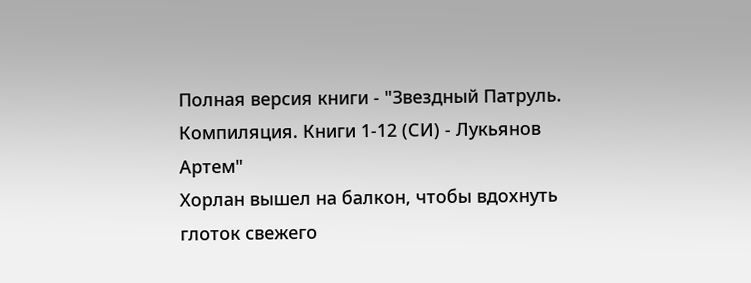Полная версия книги - "Звездный Патруль. Компиляция. Книги 1-12 (СИ) - Лукьянов Артем"
Хорлан вышел на балкон, чтобы вдохнуть глоток свежего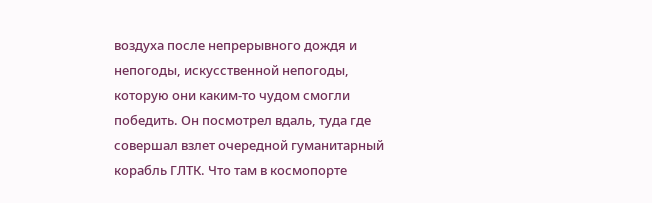воздуха после непрерывного дождя и непогоды, искусственной непогоды, которую они каким-то чудом смогли победить. Он посмотрел вдаль, туда где совершал взлет очередной гуманитарный корабль ГЛТК. Что там в космопорте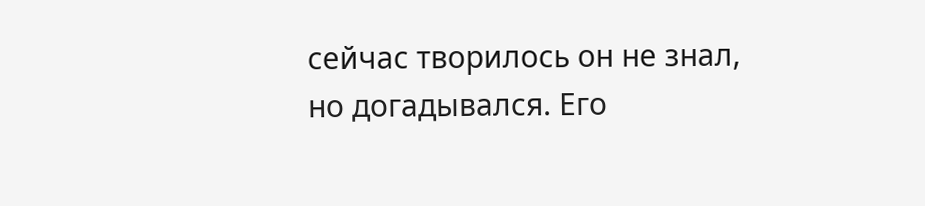сейчас творилось он не знал, но догадывался. Его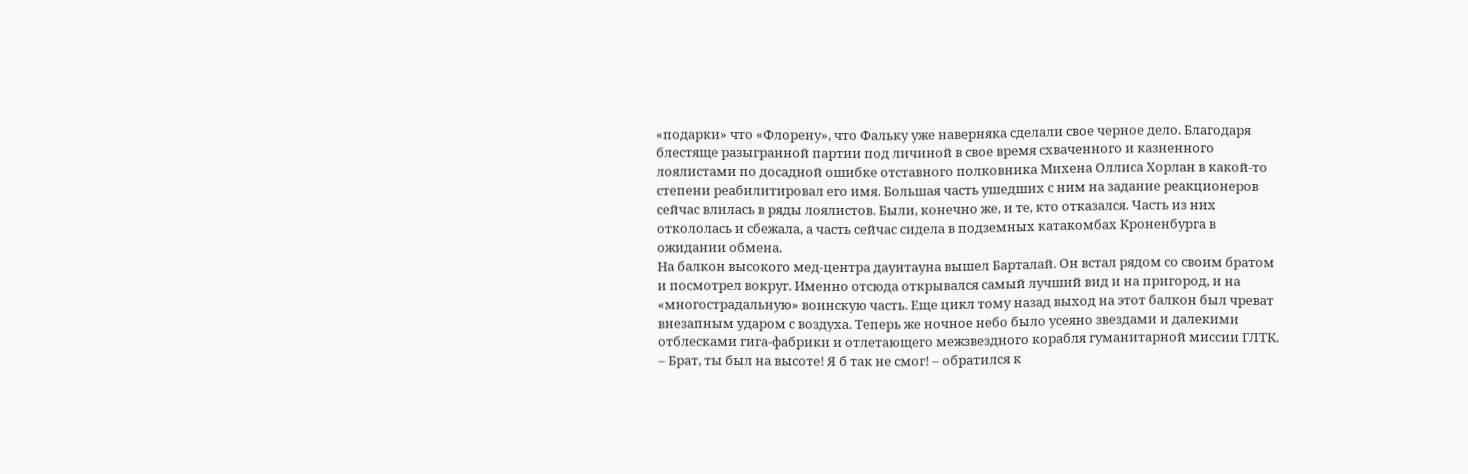«подарки» что «Флорену», что Фальку уже наверняка сделали свое черное дело. Благодаря блестяще разыгранной партии под личиной в свое время схваченного и казненного лоялистами по досадной ошибке отставного полковника Михена Оллиса Хорлан в какой-то степени реабилитировал его имя. Большая часть ушедших с ним на задание реакционеров сейчас влилась в ряды лоялистов. Были, конечно же, и те, кто отказался. Часть из них откололась и сбежала, а часть сейчас сидела в подземных катакомбах Кроненбурга в ожидании обмена.
На балкон высокого мед-центра даунтауна вышел Барталай. Он встал рядом со своим братом и посмотрел вокруг. Именно отсюда открывался самый лучший вид и на пригород, и на «многострадальную» воинскую часть. Еще цикл тому назад выход на этот балкон был чреват внезапным ударом с воздуха. Теперь же ночное небо было усеяно звездами и далекими отблесками гига-фабрики и отлетающего межзвездного корабля гуманитарной миссии ГЛТК.
– Брат, ты был на высоте! Я б так не смог! – обратился к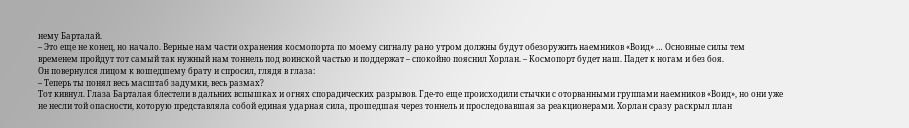нему Барталай.
– Это еще не конец, но начало. Верные нам части охранения космопорта по моему сигналу рано утром должны будут обезоружить наемников «Воид» … Основные силы тем временем пройдут тот самый так нужный нам тоннель под воинской частью и поддержат – спокойно пояснил Хорлан. – Космопорт будет наш. Падет к ногам и без боя.
Он повернулся лицом к вошедшему брату и спросил, глядя в глаза:
– Теперь ты понял весь масштаб задумки, весь размах?
Тот кивнул. Глаза Барталая блестели в дальних вспышках и огнях спорадических разрывов. Где-то еще происходили стычки с оторванными группами наемников «Воид», но они уже не несли той опасности, которую представляла собой единая ударная сила, прошедшая через тоннель и проследовавшая за реакционерами. Хорлан сразу раскрыл план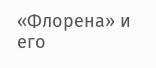«Флорена» и его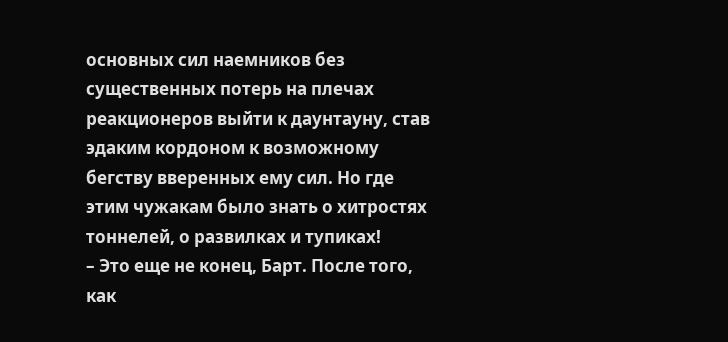основных сил наемников без существенных потерь на плечах реакционеров выйти к даунтауну, став эдаким кордоном к возможному бегству вверенных ему сил. Но где этим чужакам было знать о хитростях тоннелей, о развилках и тупиках!
– Это еще не конец, Барт. После того, как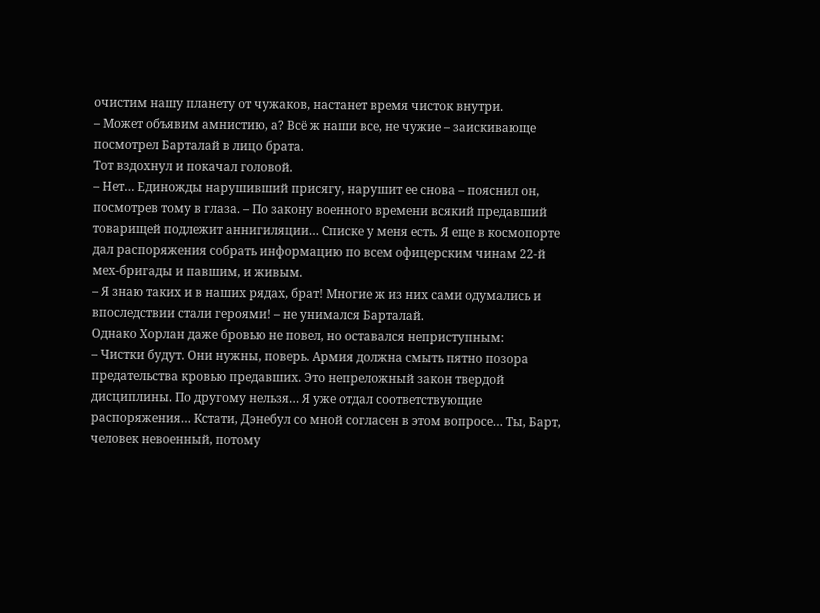очистим нашу планету от чужаков, настанет время чисток внутри.
– Может объявим амнистию, а? Всё ж наши все, не чужие – заискивающе посмотрел Барталай в лицо брата.
Тот вздохнул и покачал головой.
– Нет… Единожды нарушивший присягу, нарушит ее снова – пояснил он, посмотрев тому в глаза. – По закону военного времени всякий предавший товарищей подлежит аннигиляции… Списке у меня есть. Я еще в космопорте дал распоряжения собрать информацию по всем офицерским чинам 22-й мех-бригады и павшим, и живым.
– Я знаю таких и в наших рядах, брат! Многие ж из них сами одумались и впоследствии стали героями! – не унимался Барталай.
Однако Хорлан даже бровью не повел, но оставался неприступным:
– Чистки будут. Они нужны, поверь. Армия должна смыть пятно позора предательства кровью предавших. Это непреложный закон твердой дисциплины. По другому нельзя… Я уже отдал соответствующие распоряжения… Кстати, Дэнебул со мной согласен в этом вопросе… Ты, Барт, человек невоенный, потому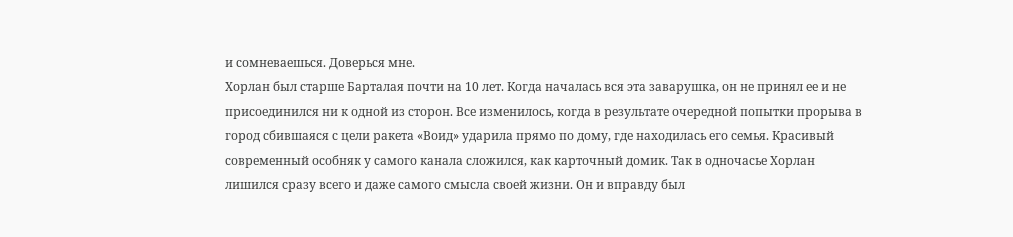и сомневаешься. Доверься мне.
Хорлан был старше Барталая почти на 10 лет. Когда началась вся эта заварушка, он не принял ее и не присоединился ни к одной из сторон. Все изменилось, когда в результате очередной попытки прорыва в город сбившаяся с цели ракета «Воид» ударила прямо по дому, где находилась его семья. Красивый современный особняк у самого канала сложился, как карточный домик. Так в одночасье Хорлан лишился сразу всего и даже самого смысла своей жизни. Он и вправду был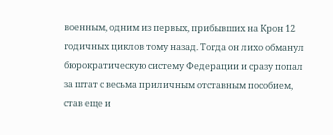военным, одним из первых, прибывших на Крон 12 годичных циклов тому назад. Тогда он лихо обманул бюрократическую систему Федерации и сразу попал за штат с весьма приличным отставным пособием, став еще и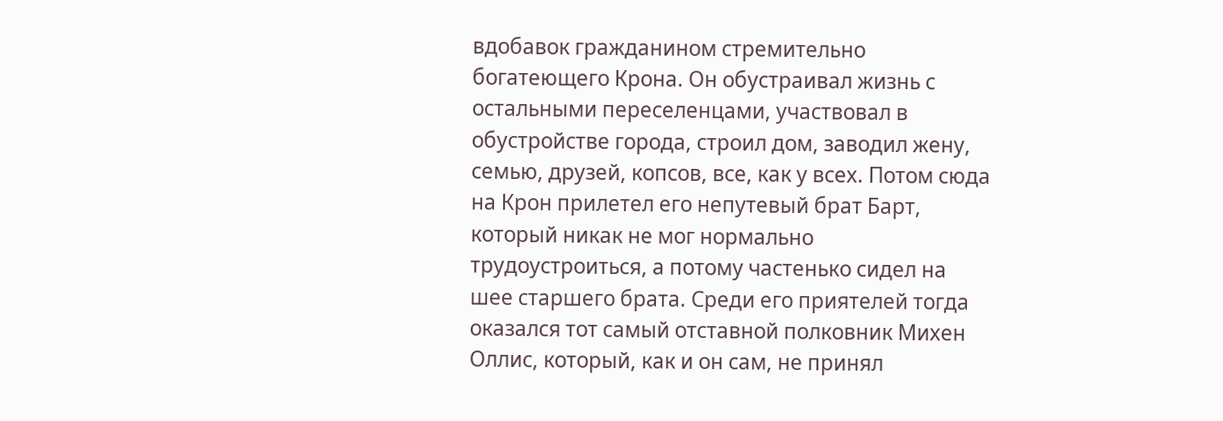вдобавок гражданином стремительно богатеющего Крона. Он обустраивал жизнь с остальными переселенцами, участвовал в обустройстве города, строил дом, заводил жену, семью, друзей, копсов, все, как у всех. Потом сюда на Крон прилетел его непутевый брат Барт, который никак не мог нормально трудоустроиться, а потому частенько сидел на шее старшего брата. Среди его приятелей тогда оказался тот самый отставной полковник Михен Оллис, который, как и он сам, не принял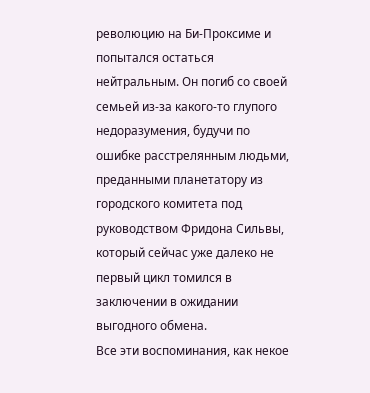революцию на Би-Проксиме и попытался остаться нейтральным. Он погиб со своей семьей из-за какого-то глупого недоразумения, будучи по ошибке расстрелянным людьми, преданными планетатору из городского комитета под руководством Фридона Сильвы, который сейчас уже далеко не первый цикл томился в заключении в ожидании выгодного обмена.
Все эти воспоминания, как некое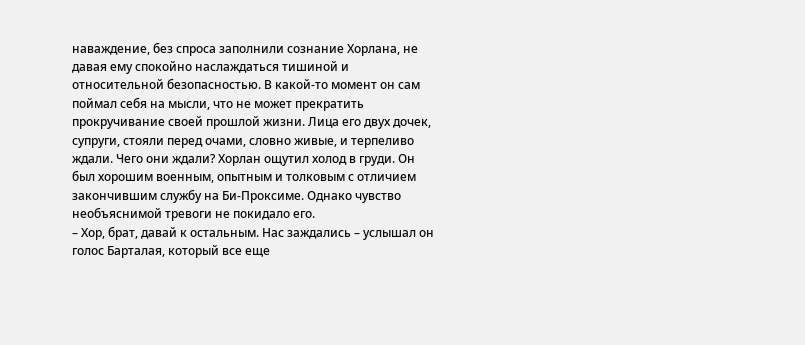наваждение, без спроса заполнили сознание Хорлана, не давая ему спокойно наслаждаться тишиной и относительной безопасностью. В какой-то момент он сам поймал себя на мысли, что не может прекратить прокручивание своей прошлой жизни. Лица его двух дочек, супруги, стояли перед очами, словно живые, и терпеливо ждали. Чего они ждали? Хорлан ощутил холод в груди. Он был хорошим военным, опытным и толковым с отличием закончившим службу на Би-Проксиме. Однако чувство необъяснимой тревоги не покидало его.
– Хор, брат, давай к остальным. Нас заждались – услышал он голос Барталая, который все еще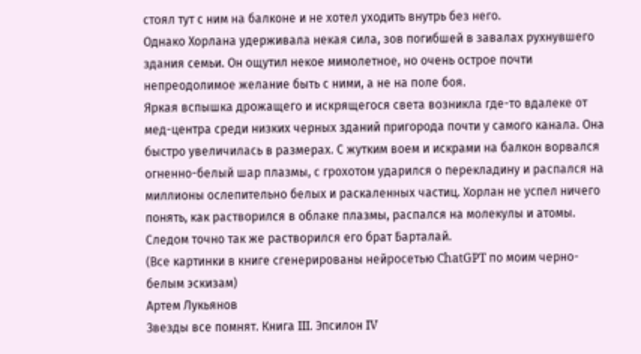стоял тут с ним на балконе и не хотел уходить внутрь без него.
Однако Хорлана удерживала некая сила, зов погибшей в завалах рухнувшего здания семьи. Он ощутил некое мимолетное, но очень острое почти непреодолимое желание быть с ними, а не на поле боя.
Яркая вспышка дрожащего и искрящегося света возникла где-то вдалеке от мед-центра среди низких черных зданий пригорода почти у самого канала. Она быстро увеличилась в размерах. С жутким воем и искрами на балкон ворвался огненно-белый шар плазмы, с грохотом ударился о перекладину и распался на миллионы ослепительно белых и раскаленных частиц. Хорлан не успел ничего понять, как растворился в облаке плазмы, распался на молекулы и атомы. Следом точно так же растворился его брат Барталай.
(Все картинки в книге сгенерированы нейросетью ChatGPT по моим черно-белым эскизам)
Артем Лукьянов
Звезды все помнят. Книга III. Эпсилон IV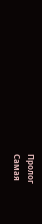Пролог
Самая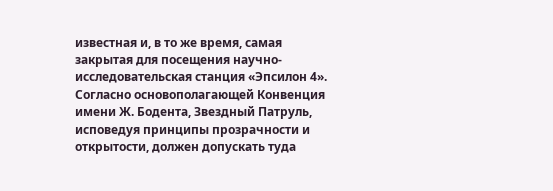известная и, в то же время, самая закрытая для посещения научно-исследовательская станция «Эпсилон 4». Согласно основополагающей Конвенция имени Ж. Бодента, Звездный Патруль, исповедуя принципы прозрачности и открытости, должен допускать туда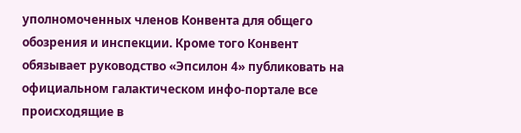уполномоченных членов Конвента для общего обозрения и инспекции. Кроме того Конвент обязывает руководство «Эпсилон 4» публиковать на официальном галактическом инфо-портале все происходящие в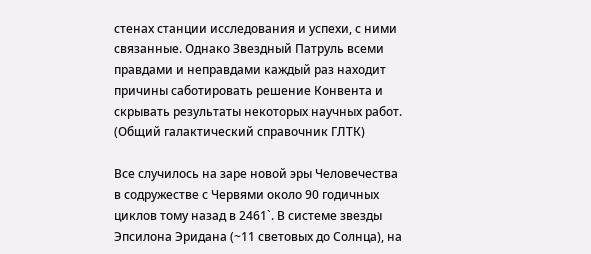стенах станции исследования и успехи, с ними связанные. Однако Звездный Патруль всеми правдами и неправдами каждый раз находит причины саботировать решение Конвента и скрывать результаты некоторых научных работ.
(Общий галактический справочник ГЛТК)

Все случилось на заре новой эры Человечества в содружестве с Червями около 90 годичных циклов тому назад в 2461`. В системе звезды Эпсилона Эридана (~11 световых до Солнца), на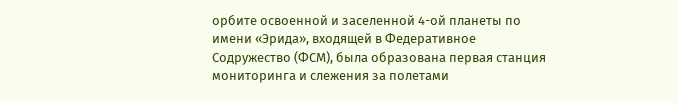орбите освоенной и заселенной 4-ой планеты по имени «Эрида», входящей в Федеративное Содружество (ФСМ), была образована первая станция мониторинга и слежения за полетами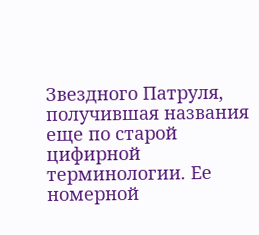Звездного Патруля, получившая названия еще по старой цифирной терминологии. Ее номерной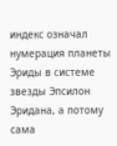индекс означал нумерация планеты Эриды в системе звезды Эпсилон Эридана, а потому сама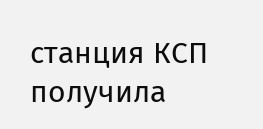станция КСП получила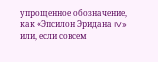упрощенное обозначение, как «Эпсилон Эридана IV» или, если совсем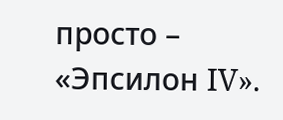просто – «Эпсилон IV».